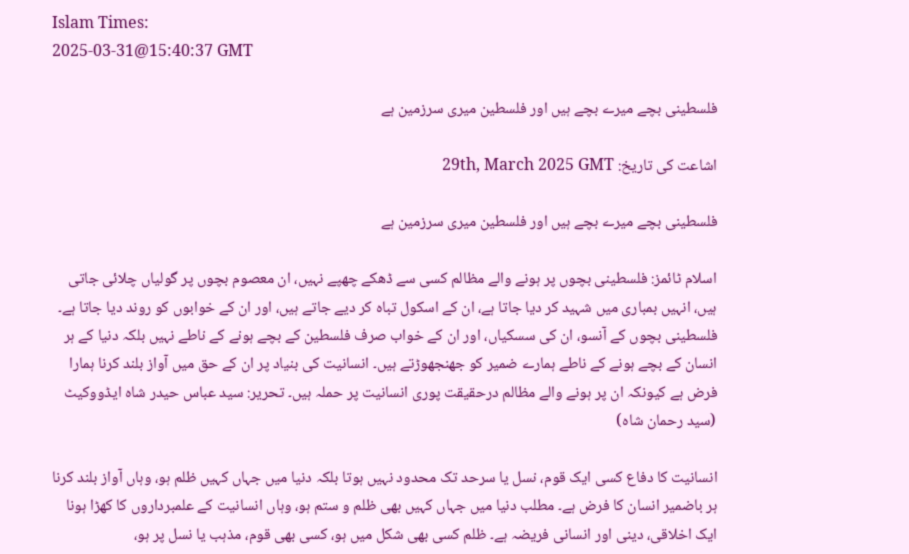Islam Times:
2025-03-31@15:40:37 GMT

فلسطینی بچے میرے بچے ہیں اور فلسطین میری سرزمین ہے

اشاعت کی تاریخ: 29th, March 2025 GMT

فلسطینی بچے میرے بچے ہیں اور فلسطین میری سرزمین ہے

اسلام ٹائمز: فلسطینی بچوں پر ہونے والے مظالم کسی سے ڈھکے چھپے نہیں، ان معصوم بچوں پر گولیاں چلائی جاتی ہیں، انہیں بمباری میں شہید کر دیا جاتا ہے، ان کے اسکول تباہ کر دیے جاتے ہیں، اور ان کے خوابوں کو روند دیا جاتا ہے۔ فلسطینی بچوں کے آنسو، ان کی سسکیاں، اور ان کے خواب صرف فلسطین کے بچے ہونے کے ناطے نہیں بلکہ دنیا کے ہر انسان کے بچے ہونے کے ناطے ہمارے ضمیر کو جھنجھوڑتے ہیں۔ انسانیت کی بنیاد پر ان کے حق میں آواز بلند کرنا ہمارا فرض ہے کیونکہ ان پر ہونے والے مظالم درحقیقت پوری انسانیت پر حملہ ہیں۔ تحریر: سید عباس حیدر شاہ ایڈووکیٹ (سید رحمان شاہ)

انسانیت کا دفاع کسی ایک قوم، نسل یا سرحد تک محدود نہیں ہوتا بلکہ دنیا میں جہاں کہیں ظلم ہو، وہاں آواز بلند کرنا ہر باضمیر انسان کا فرض ہے۔ مطلب دنیا میں جہاں کہیں بھی ظلم و ستم ہو، وہاں انسانیت کے علمبرداروں کا کھڑا ہونا ایک اخلاقی، دینی اور انسانی فریضہ ہے۔ ظلم کسی بھی شکل میں ہو، کسی بھی قوم، مذہب یا نسل پر ہو،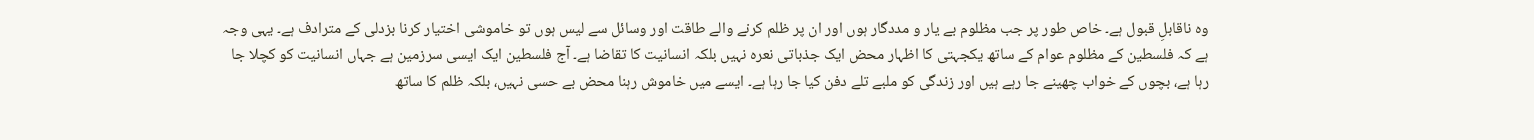وہ ناقابلِ قبول ہے۔ خاص طور پر جب مظلوم بے یار و مددگار ہوں اور ان پر ظلم کرنے والے طاقت اور وسائل سے لیس ہوں تو خاموشی اختیار کرنا بزدلی کے مترادف ہے۔ یہی وجہ ہے کہ فلسطین کے مظلوم عوام کے ساتھ یکجہتی کا اظہار محض ایک جذباتی نعرہ نہیں بلکہ انسانیت کا تقاضا ہے۔ آج فلسطین ایک ایسی سرزمین ہے جہاں انسانیت کو کچلا جا رہا ہے، بچوں کے خواب چھینے جا رہے ہیں اور زندگی کو ملبے تلے دفن کیا جا رہا ہے۔ ایسے میں خاموش رہنا محض بے حسی نہیں، بلکہ ظلم کا ساتھ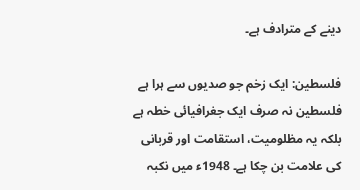دینے کے مترادف ہے۔

فلسطین: ایک زخم جو صدیوں سے ہرا ہے
فلسطین نہ صرف ایک جغرافیائی خطہ ہے بلکہ یہ مظلومیت، استقامت اور قربانی کی علامت بن چکا ہے۔ 1948ء میں نکبہ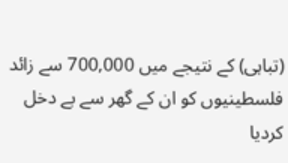(تباہی) کے نتیجے میں 700,000 سے زائد فلسطینیوں کو ان کے گھر سے بے دخل کردیا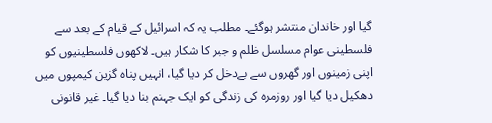گیا اور خاندان منتشر ہوگئے۔ مطلب یہ کہ اسرائیل کے قیام کے بعد سے فلسطینی عوام مسلسل ظلم و جبر کا شکار ہیں۔ لاکھوں فلسطینیوں کو اپنی زمینوں اور گھروں سے بےدخل کر دیا گیا، انہیں پناہ گزین کیمپوں میں دھکیل دیا گیا اور روزمرہ کی زندگی کو ایک جہنم بنا دیا گیا۔ غیر قانونی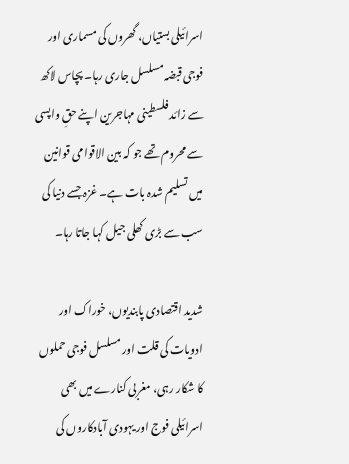اسرائیلی بستیاں، گھروں کی مسماری اور فوجی قبضہ مسلسل جاری رہا۔ پچاس لاکھ سے زائد فلسطینی مہاجرین اپنے حقِ واپسی سے محروم تھے جو کہ بین الاقوامی قوانین میں تسلیم شدہ بات ہے۔ غزہ جسے دنیا کی سب سے بڑی کھلی جیل کہا جاتا رہا۔

شدید اقتصادی پابندیوں، خوراک اور ادویات کی قلت اور مسلسل فوجی حملوں کا شکار رہی، مغربی کنارے میں بھی اسرائیلی فوج اور یہودی آبادکاروں کی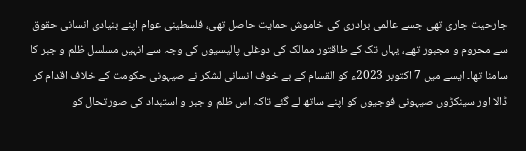جارحیت جاری تھی جسے عالمی برادری کی خاموش حمایت حاصل تھی، فلسطینی عوام اپنے بنیادی انسانی حقوق سے محروم و مجبور تھے، یہاں تک کے طاقتور ممالک کی دوغلی پالیسیوں کی وجہ سے انہیں مسلسل ظلم و جبر کا سامنا تھا۔ ایسے میں 7 اکتوبر 2023ء کو القسام کے بے خوف انسانی لشکر نے صیہونی حکومت کے خلاف اقدام کر ڈالا اور سینکڑوں صیہونی فوجیوں کو اپنے ساتھ لے گئے تاکہ اس ظلم و جبر و استبداد کی صورتحال کو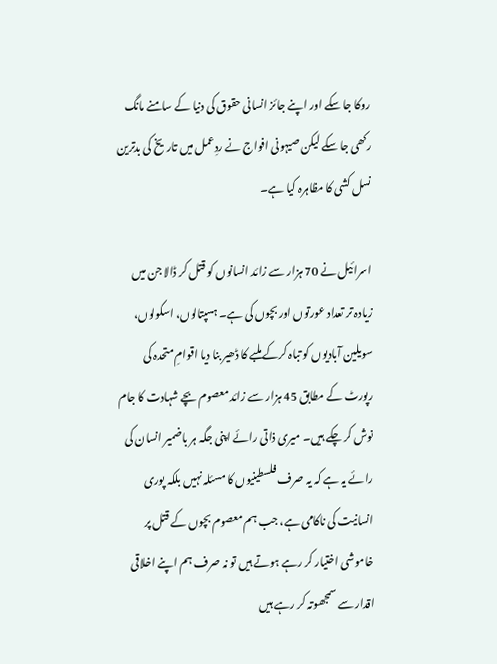روکا جا سکے اور اپنے جائز انسانی حقوق کی دنیا کے سامنے مانگ رکھی جا سکے لیکن صیہونی افواج نے ردِعمل میں تاریخ کی بدترین نسل کشی کا مظاہرہ کیا ہے۔

اسرائیل نے 70 ہزار سے زائد انسانوں کو قتل کر ڈالا جن میں زیادہ تر تعداد عورتوں اور بچوں کی ہے۔ ہسپتالوں، اسکولوں، سویلین آبادیوں کو تباہ کرکے ملبے کا ڈھیر بنا دیا اقوامِ متحدہ کی رپورٹ کے مطابق 45 ہزار سے زائد معصوم بچے شہادت کا جام نوش کر چکے ہیں۔ میری ذاتی رائے اپنی جگہ ہر باضمیر انسان کی رائے یہ ہے کہ یہ صرف فلسطینیوں کا مسئلہ نہیں بلکہ پوری انسانیت کی ناکامی ہے، جب ہم معصوم بچوں کے قتل پر خاموشی اختیار کر رہے ہوتے ہیں تو نہ صرف ہم اپنے اخلاقی اقدار سے سمجھوتہ کر رہے ہیں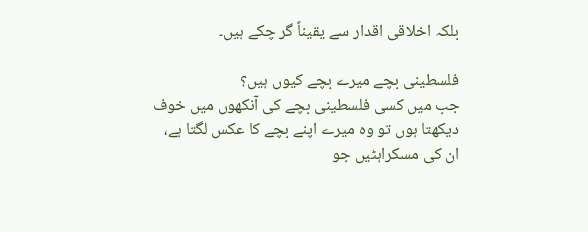بلکہ اخلاقی اقدار سے یقیناً گر چکے ہیں۔

فلسطینی بچے میرے بچے کیوں ہیں؟
جب میں کسی فلسطینی بچے کی آنکھوں میں خوف دیکھتا ہوں تو وہ میرے اپنے بچے کا عکس لگتا ہے، ان کی مسکراہٹیں جو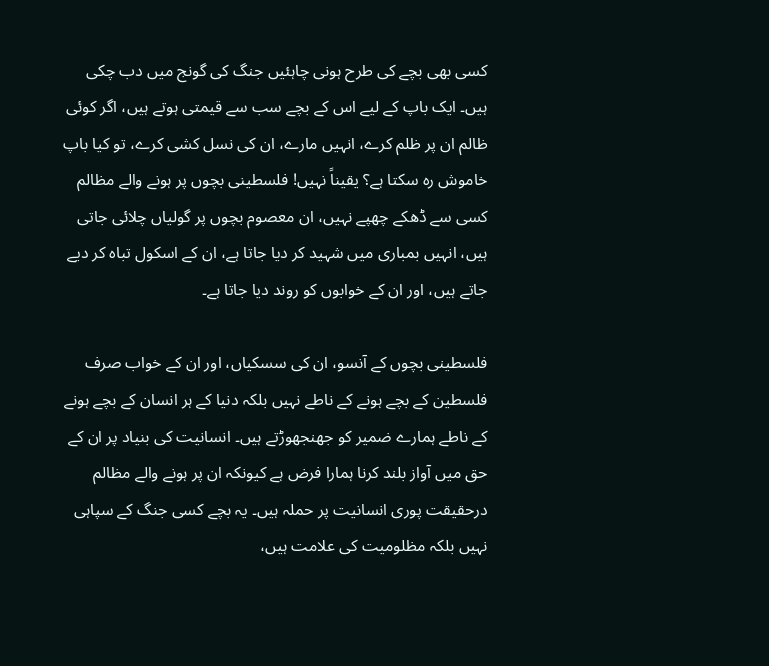کسی بھی بچے کی طرح ہونی چاہئیں جنگ کی گونج میں دب چکی ہیں۔ ایک باپ کے لیے اس کے بچے سب سے قیمتی ہوتے ہیں، اگر کوئی ظالم ان پر ظلم کرے، انہیں مارے، ان کی نسل کشی کرے، تو کیا باپ خاموش رہ سکتا ہے؟ یقیناً نہیں! فلسطینی بچوں پر ہونے والے مظالم کسی سے ڈھکے چھپے نہیں، ان معصوم بچوں پر گولیاں چلائی جاتی ہیں، انہیں بمباری میں شہید کر دیا جاتا ہے، ان کے اسکول تباہ کر دیے جاتے ہیں، اور ان کے خوابوں کو روند دیا جاتا ہے۔

فلسطینی بچوں کے آنسو، ان کی سسکیاں، اور ان کے خواب صرف فلسطین کے بچے ہونے کے ناطے نہیں بلکہ دنیا کے ہر انسان کے بچے ہونے کے ناطے ہمارے ضمیر کو جھنجھوڑتے ہیں۔ انسانیت کی بنیاد پر ان کے حق میں آواز بلند کرنا ہمارا فرض ہے کیونکہ ان پر ہونے والے مظالم درحقیقت پوری انسانیت پر حملہ ہیں۔ یہ بچے کسی جنگ کے سپاہی نہیں بلکہ مظلومیت کی علامت ہیں،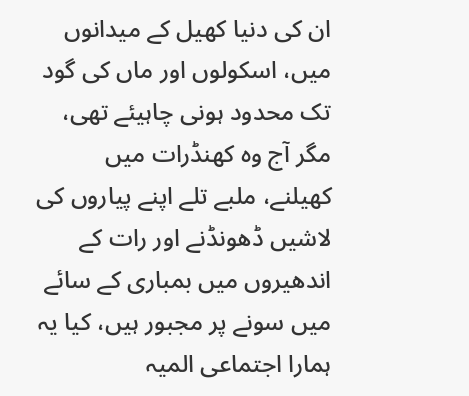ان کی دنیا کھیل کے میدانوں میں، اسکولوں اور ماں کی گود تک محدود ہونی چاہیئے تھی، مگر آج وہ کھنڈرات میں کھیلنے، ملبے تلے اپنے پیاروں کی لاشیں ڈھونڈنے اور رات کے اندھیروں میں بمباری کے سائے میں سونے پر مجبور ہیں، کیا یہ ہمارا اجتماعی المیہ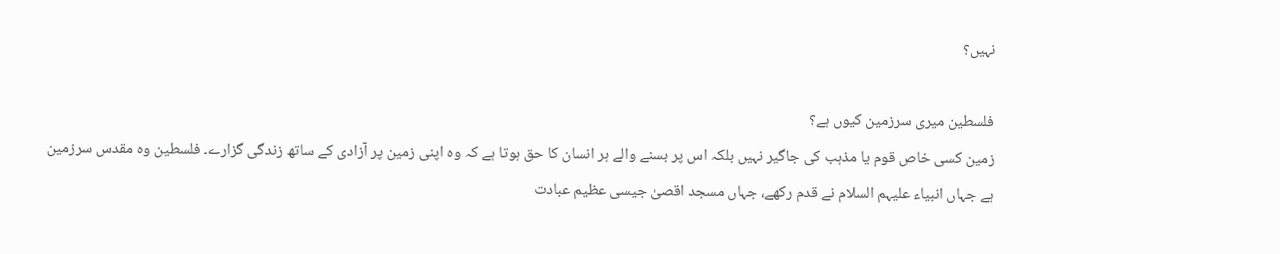نہیں؟

فلسطین میری سرزمین کیوں ہے؟
زمین کسی خاص قوم یا مذہب کی جاگیر نہیں بلکہ اس پر بسنے والے ہر انسان کا حق ہوتا ہے کہ وہ اپنی زمین پر آزادی کے ساتھ زندگی گزارے۔ فلسطین وہ مقدس سرزمین ہے جہاں انبیاء علیہم السلام نے قدم رکھے، جہاں مسجد اقصیٰ جیسی عظیم عبادت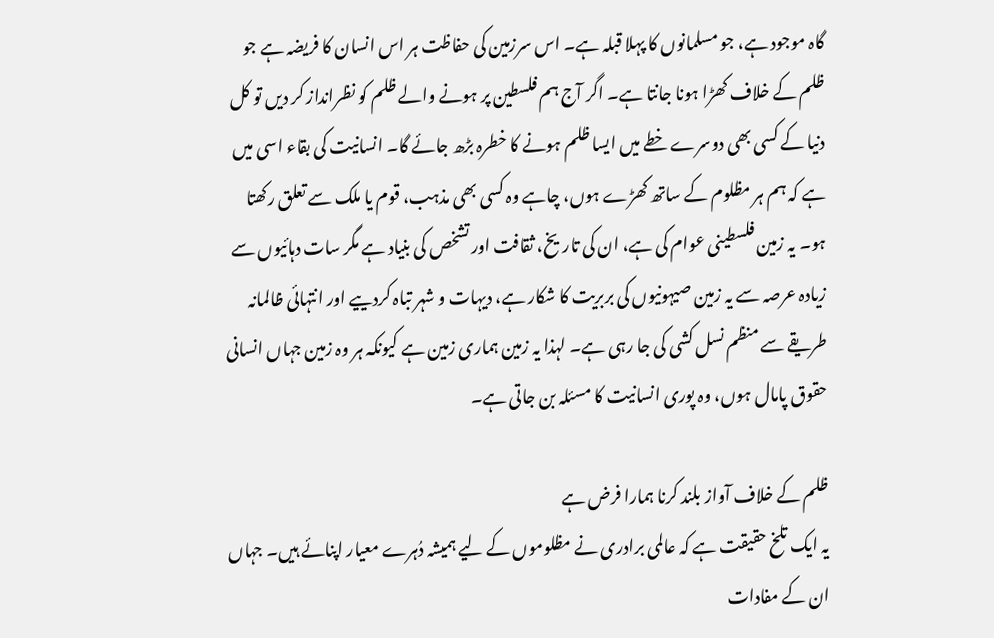گاہ موجود ہے، جو مسلمانوں کا پہلا قبلہ ہے۔ اس سرزمین کی حفاظت ہر اس انسان کا فریضہ ہے جو ظلم کے خلاف کھڑا ہونا جانتا ہے۔ اگر آج ہم فلسطین پر ہونے والے ظلم کو نظرانداز کر دیں تو کل دنیا کے کسی بھی دوسرے خطے میں ایسا ظلم ہونے کا خطرہ بڑھ جائے گا۔ انسانیت کی بقاء اسی میں ہے کہ ہم ہر مظلوم کے ساتھ کھڑے ہوں، چاہے وہ کسی بھی مذہب، قوم یا ملک سے تعلق رکھتا ہو۔ یہ زمین فلسطینی عوام کی ہے، ان کی تاریخ، ثقافت اور تشخص کی بنیاد ہے مگر سات دہائیوں سے زیادہ عرصہ سے یہ زمین صیہونیوں کی بربریت کا شکار ہے، دیہات و شہر تباہ کردییے اور انتہائی ظالمانہ طریقے سے منظم نسل کشی کی جا رہی ہے۔ لہذا یہ زمین ہماری زمین ہے کیونکہ ہر وہ زمین جہاں انسانی حقوق پامال ہوں، وہ پوری انسانیت کا مسئلہ بن جاتی ہے۔

ظلم کے خلاف آواز بلند کرنا ہمارا فرض ہے
یہ ایک تلخ حقیقت ہے کہ عالمی برادری نے مظلوموں کے لیے ہمیشہ دُہرے معیار اپنائے ہیں۔ جہاں ان کے مفادات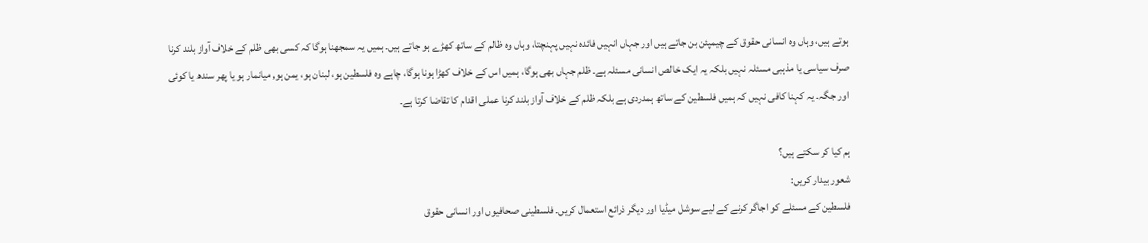ہوتے ہیں، وہاں وہ انسانی حقوق کے چیمپئن بن جاتے ہیں اور جہاں انہیں فائدہ نہیں پہنچتا، وہاں وہ ظالم کے ساتھ کھڑے ہو جاتے ہیں۔ ہمیں یہ سمجھنا ہوگا کہ کسی بھی ظلم کے خلاف آواز بلند کرنا صرف سیاسی یا مذہبی مسئلہ نہیں بلکہ یہ ایک خالص انسانی مسئلہ ہے۔ ظلم جہاں بھی ہوگا، ہمیں اس کے خلاف کھڑا ہونا ہوگا، چاہے وہ فلسطین ہو، لبنان ہو، یمن ہو, میانمار ہو یا پھر سندھ یا کوئی اور جگہ۔ یہ کہنا کافی نہیں کہ ہمیں فلسطین کے ساتھ ہمدردی ہے بلکہ ظلم کے خلاف آواز بلند کرنا عملی اقدام کا تقاضا کرتا ہے۔

ہم کیا کر سکتے ہیں؟
شعور بیدار کریں:
فلسطین کے مسئلے کو اجاگر کرنے کے لیے سوشل میڈیا اور دیگر ذرائع استعمال کریں۔ فلسطینی صحافیوں اور انسانی حقوق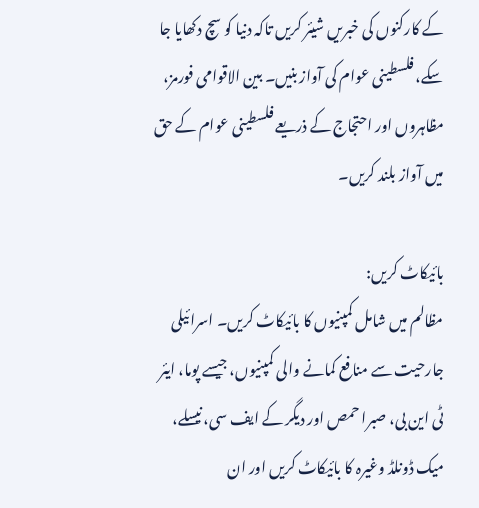کے کارکنوں کی خبریں شیئر کریں تاکہ دنیا کو سچ دکھایا جا سکے، فلسطینی عوام کی آواز بنیں۔ بین الاقوامی فورمز، مظاہروں اور احتجاج کے ذریعے فلسطینی عوام کے حق میں آواز بلند کریں۔

بائیکاٹ کریں:
مظالم میں شامل کمپنیوں کا بائیکاٹ کریں۔ اسرائیلی جارحیت سے منافع کمانے والی کمپنیوں، جیسے پوما، ایئر ٹی این بی، صبرا حمص اور دیگر کے ایف سی، نیسلے، میک ڈونلڈ وغیرہ کا بائیکاٹ کریں اور ان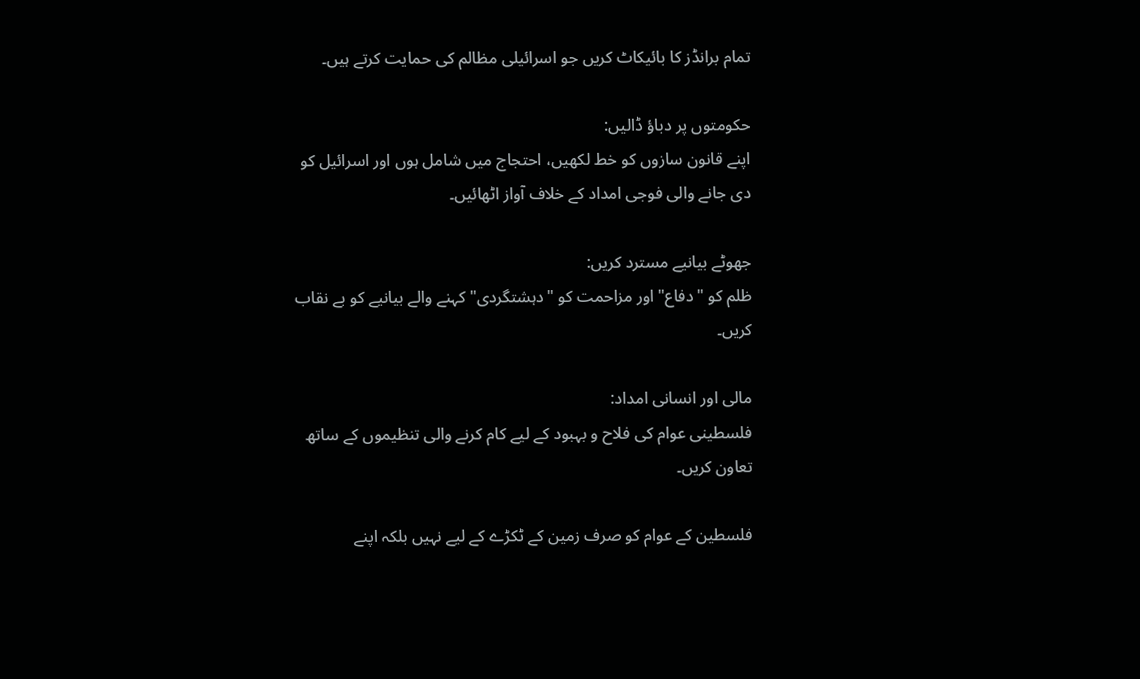تمام برانڈز کا بائیکاٹ کریں جو اسرائیلی مظالم کی حمایت کرتے ہیں۔

حکومتوں پر دباؤ ڈالیں:
اپنے قانون سازوں کو خط لکھیں، احتجاج میں شامل ہوں اور اسرائیل کو دی جانے والی فوجی امداد کے خلاف آواز اٹھائیں۔

جھوٹے بیانیے مسترد کریں:
ظلم کو "دفاع" اور مزاحمت کو "دہشتگردی" کہنے والے بیانیے کو بے نقاب کریں۔

مالی اور انسانی امداد:
فلسطینی عوام کی فلاح و بہبود کے لیے کام کرنے والی تنظیموں کے ساتھ تعاون کریں۔

فلسطین کے عوام کو صرف زمین کے ٹکڑے کے لیے نہیں بلکہ اپنے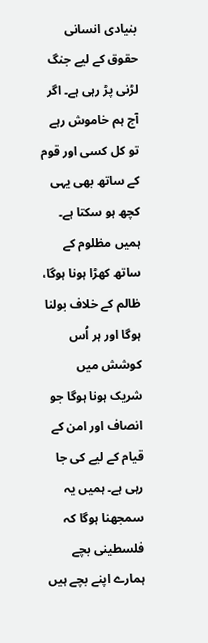بنیادی انسانی حقوق کے لیے جنگ لڑنی پڑ رہی ہے۔ اگر آج ہم خاموش رہے تو کل کسی اور قوم کے ساتھ بھی یہی کچھ ہو سکتا ہے۔ ہمیں مظلوم کے ساتھ کھڑا ہونا ہوگا، ظالم کے خلاف بولنا ہوگا اور ہر اُس کوشش میں شریک ہونا ہوگا جو انصاف اور امن کے قیام کے لیے کی جا رہی ہے۔ ہمیں یہ سمجھنا ہوگا کہ فلسطینی بچے ہمارے اپنے بچے ہیں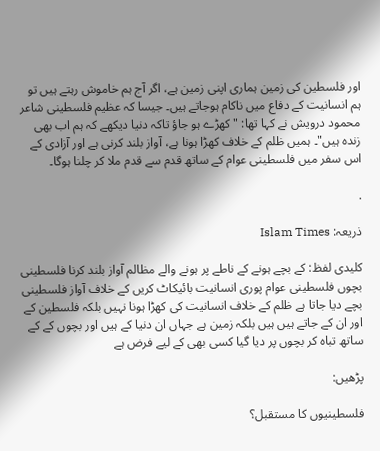اور فلسطین کی زمین ہماری اپنی زمین ہے، اگر آج ہم خاموش رہتے ہیں تو ہم انسانیت کے دفاع میں ناکام ہوجاتے ہیں۔ جیسا کہ عظیم فلسطینی شاعر محمود درویش نے کہا تھا: "کھڑے ہو جاؤ تاکہ دنیا دیکھے کہ ہم اب بھی زندہ ہیں"۔ ہمیں ظلم کے خلاف کھڑا ہونا ہے، آواز بلند کرنی ہے اور آزادی کے اس سفر میں فلسطینی عوام کے ساتھ قدم سے قدم ملا کر چلنا ہوگا۔

.

ذریعہ: Islam Times

کلیدی لفظ: کے بچے ہونے کے ناطے پر ہونے والے مظالم آواز بلند کرنا فلسطینی بچوں فلسطینی عوام پوری انسانیت بائیکاٹ کریں کے خلاف آواز فلسطینی بچے دیا جاتا ہے ظلم کے خلاف انسانیت کی کھڑا ہونا نہیں بلکہ فلسطین کے اور ان کے جاتے ہیں ہیں بلکہ زمین ہے جہاں ان دنیا کے ہیں اور بچوں کے کے ساتھ تباہ کر بچوں پر دیا گیا کسی بھی کے لیے فرض ہے

پڑھیں:

فلسطینیوں کا مستقبل؟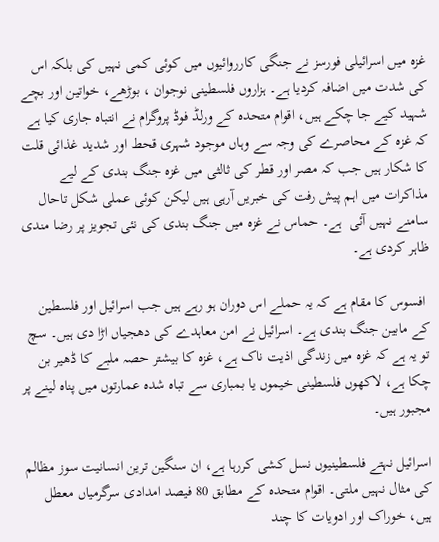غزہ میں اسرائیلی فورسز نے جنگی کارروائیوں میں کوئی کمی نہیں کی بلکہ اس کی شدت میں اضافہ کردیا ہے۔ ہزاروں فلسطینی نوجوان ، بوڑھے، خواتین اور بچے شہید کیے جا چکے ہیں، اقوام متحدہ کے ورلڈ فوڈ پروگرام نے انتباہ جاری کیا ہے کہ غزہ کے محاصرے کی وجہ سے وہاں موجود شہری قحط اور شدید غذائی قلت کا شکار ہیں جب کہ مصر اور قطر کی ثالثی میں غزہ جنگ بندی کے لیے مذاکرات میں اہم پیش رفت کی خبریں آرہی ہیں لیکن کوئی عملی شکل تاحال سامنے نہیں آئی  ہے۔ حماس نے غزہ میں جنگ بندی کی نئی تجویز پر رضا مندی ظاہر کردی ہے۔

 افسوس کا مقام ہے کہ یہ حملے اس دوران ہو رہے ہیں جب اسرائیل اور فلسطین کے مابین جنگ بندی ہے۔ اسرائیل نے امن معاہدے کی دھجیاں اڑا دی ہیں۔ سچ تو یہ ہے کہ غزہ میں زندگی اذیت ناک ہے، غزہ کا بیشتر حصہ ملبے کا ڈھیر بن چکا ہے، لاکھوں فلسطینی خیموں یا بمباری سے تباہ شدہ عمارتوں میں پناہ لینے پر مجبور ہیں۔

اسرائیل نہتے فلسطینیوں نسل کشی کررہا ہے، ان سنگین ترین انسانیت سوز مظالم کی مثال نہیں ملتی۔ اقوام متحدہ کے مطابق 80 فیصد امدادی سرگرمیاں معطل ہیں، خوراک اور ادویات کا چند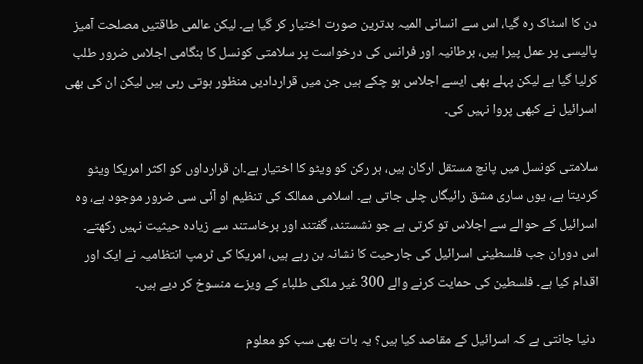دن کا اسٹاک رہ گیا، اس سے انسانی المیہ بدترین صورت اختیار کر گیا ہے۔ لیکن عالمی طاقتیں مصلحت آمیز پالیسی پر عمل پیرا ہیں، برطانیہ اور فرانس کی درخواست پر سلامتی کونسل کا ہنگامی اجلاس ضرور طلب کرلیا گیا ہے لیکن پہلے بھی ایسے اجلاس ہو چکے ہیں جن میں قراردادیں منظور ہوتی رہی ہیں لیکن ان کی بھی اسرائیل نے کبھی پروا نہیں کی۔

سلامتی کونسل میں پانچ مستقل ارکان ہیں، ہر رکن کو ویٹو کا اختیار ہے۔ان قرارداوں کو اکثر امریکا ویٹو کردیتا ہے، یوں ساری مشق رائیگاں چلی جاتی ہے۔ اسلامی ممالک کی تنظیم او آئی سی ضرور موجود ہے، وہ اسرائیل کے حوالے سے اجلاس تو کرتی ہے جو نشستند، گفتند اور برخاستند سے زیادہ حیثیت نہیں رکھتے۔ اس دوران جب فلسطینی اسرائیل کی جارحیت کا نشانہ بن رہے ہیں، امریکا کی ٹرمپ انتظامیہ نے ایک اور اقدام کیا ہے۔ فلسطین کی حمایت کرنے والے 300 غیر ملکی طلباء کے ویزے منسوخ کر دیے ہیں۔

 دنیا جانتی ہے کہ اسرائیل کے مقاصد کیا ہیں؟ یہ بات بھی سب کو معلوم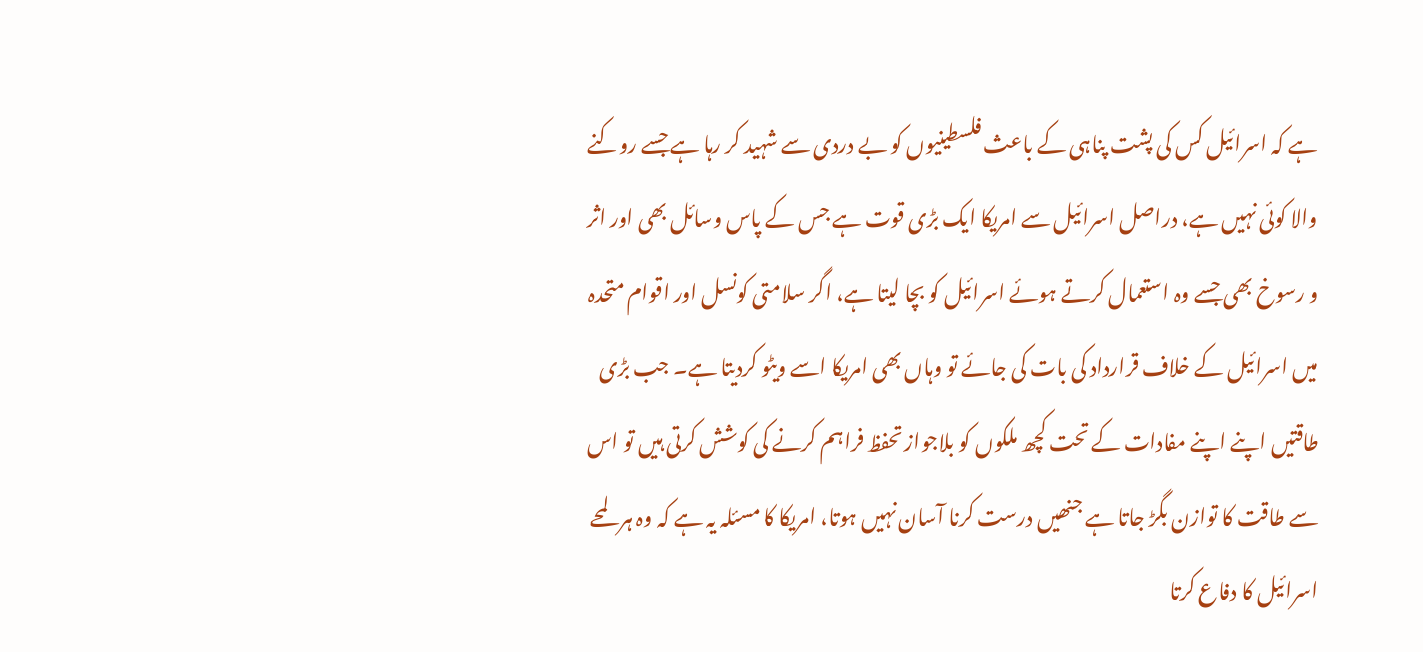ہے کہ اسرائیل کس کی پشت پناہی کے باعث فلسطینیوں کو بے دردی سے شہید کر رہا ہے جسے روکنے والا کوئی نہیں ہے، دراصل اسرائیل سے امریکا ایک بڑی قوت ہے جس کے پاس وسائل بھی اور اثر و رسوخ بھی جسے وہ استعمال کرتے ہوئے اسرائیل کو بچا لیتا ہے، اگر سلامتی کونسل اور اقوام متحدہ میں اسرائیل کے خلاف قرارداد کی بات کی جائے تو وہاں بھی امریکا اسے ویٹو کردیتا ہے۔ جب بڑی طاقتیں اپنے اپنے مفادات کے تحت کچھ ملکوں کو بلاجواز تحفظ فراہم کرنے کی کوشش کرتی ہیں تو اس سے طاقت کا توازن بگڑ جاتا ہے جنھیں درست کرنا آسان نہیں ہوتا، امریکا کا مسئلہ یہ ہے کہ وہ ہر لمحے اسرائیل کا دفاع کرتا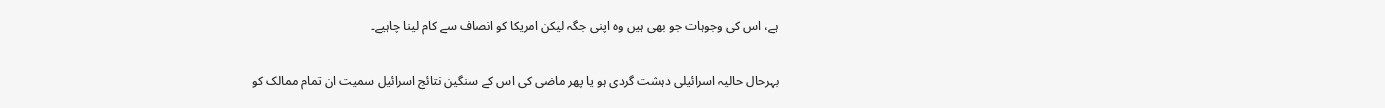ہے، اس کی وجوہات جو بھی ہیں وہ اپنی جگہ لیکن امریکا کو انصاف سے کام لینا چاہیے۔

بہرحال حالیہ اسرائیلی دہشت گردی ہو یا پھر ماضی کی اس کے سنگین نتائج اسرائیل سمیت ان تمام ممالک کو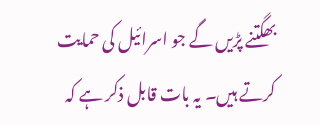بھگتنے پڑیں گے جو اسرائیل کی حمایت کرتے ہیں۔ یہ بات قابل ذکر ہے کہ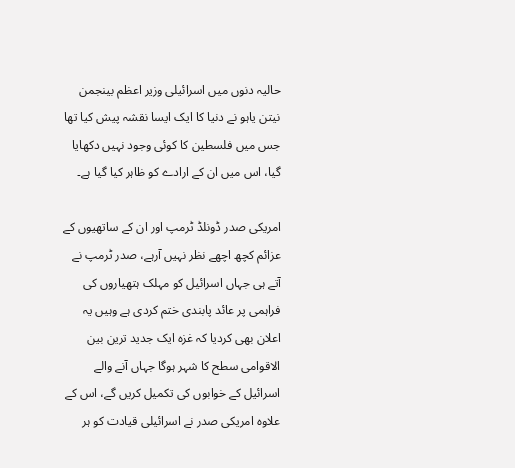حالیہ دنوں میں اسرائیلی وزیر اعظم بینجمن نیتن یاہو نے دنیا کا ایک ایسا نقشہ پیش کیا تھا جس میں فلسطین کا کوئی وجود نہیں دکھایا گیا، اس میں ان کے ارادے کو ظاہر کیا گیا ہے۔

امریکی صدر ڈونلڈ ٹرمپ اور ان کے ساتھیوں کے عزائم کچھ اچھے نظر نہیں آرہے، صدر ٹرمپ نے آتے ہی جہاں اسرائیل کو مہلک ہتھیاروں کی فراہمی پر عائد پابندی ختم کردی ہے وہیں یہ اعلان بھی کردیا کہ غزہ ایک جدید ترین بین الاقوامی سطح کا شہر ہوگا جہاں آنے والے اسرائیل کے خوابوں کی تکمیل کریں گے، اس کے علاوہ امریکی صدر نے اسرائیلی قیادت کو ہر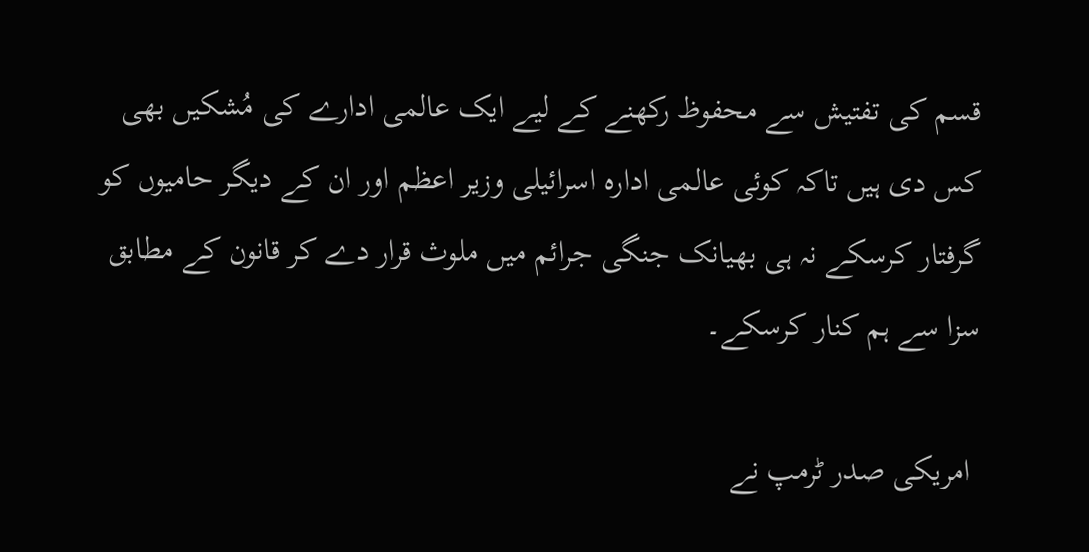قسم کی تفتیش سے محفوظ رکھنے کے لیے ایک عالمی ادارے کی مُشکیں بھی کس دی ہیں تاکہ کوئی عالمی ادارہ اسرائیلی وزیر اعظم اور ان کے دیگر حامیوں کو گرفتار کرسکے نہ ہی بھیانک جنگی جرائم میں ملوث قرار دے کر قانون کے مطابق سزا سے ہم کنار کرسکے۔

 امریکی صدر ٹرمپ نے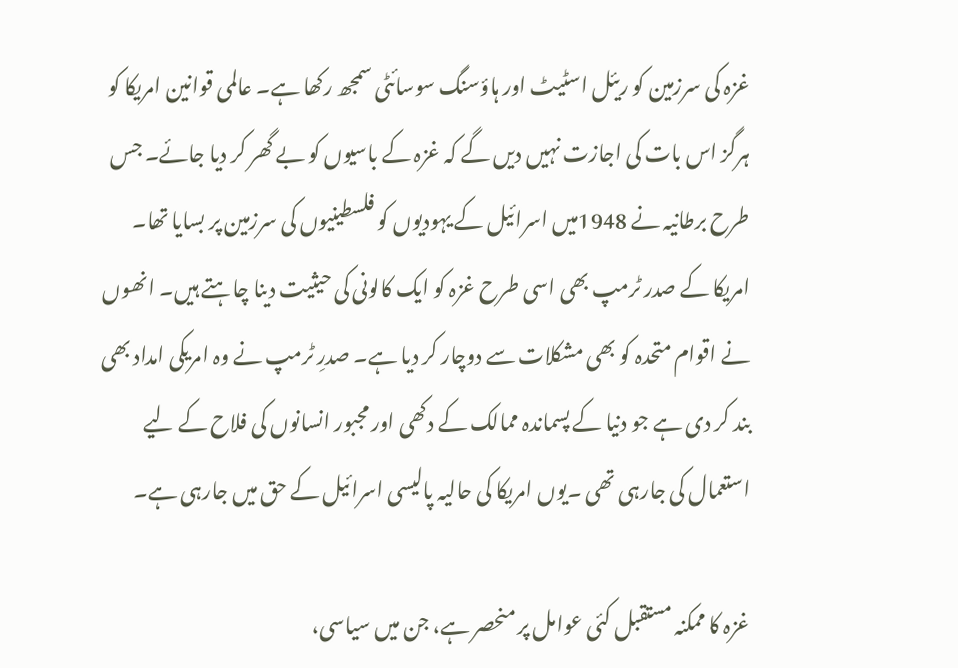غزہ کی سرزمین کو ریئل اسٹیٹ اور ہاؤسنگ سوسائٹی سمجھ رکھا ہے۔ عالمی قوانین امریکا کو ہرگز اس بات کی اجازت نہیں دیں گے کہ غزہ کے باسیوں کو بے گھر کر دیا جائے۔ جس طرح برطانیہ نے 1948میں اسرائیل کے یہودیوں کو فلسطینیوں کی سرزمین پر بسایا تھا۔ امریکا کے صدر ٹرمپ بھی اسی طرح غزہ کو ایک کالونی کی حیثیت دینا چاہتے ہیں۔ انھوں نے اقوام متحدہ کو بھی مشکلات سے دوچار کر دیا ہے۔ صدرِ ٹرمپ نے وہ امریکی امداد بھی بند کر دی ہے جو دنیا کے پسماندہ ممالک کے دکھی اور مجبور انسانوں کی فلاح کے لیے استعمال کی جارہی تھی ۔یوں امریکا کی حالیہ پالیسی اسرائیل کے حق میں جارہی ہے۔

غزہ کا ممکنہ مستقبل کئی عوامل پر منحصر ہے، جن میں سیاسی،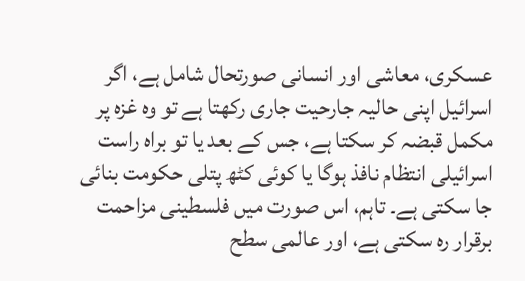عسکری، معاشی اور انسانی صورتحال شامل ہے، اگر اسرائیل اپنی حالیہ جارحیت جاری رکھتا ہے تو وہ غزہ پر مکمل قبضہ کر سکتا ہے، جس کے بعد یا تو براہ راست اسرائیلی انتظام نافذ ہوگا یا کوئی کٹھ پتلی حکومت بنائی جا سکتی ہے۔ تاہم، اس صورت میں فلسطینی مزاحمت برقرار رہ سکتی ہے، اور عالمی سطح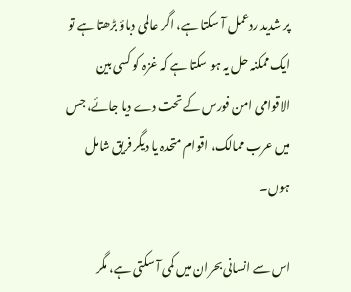پر شدید ردعمل آ سکتا ہے، اگر عالمی دباؤ بڑھتا ہے تو ایک ممکنہ حل یہ ہو سکتا ہے کہ غزہ کو کسی بین الاقوامی امن فورس کے تحت دے دیا جائے، جس میں عرب ممالک، اقوام متحدہ یا دیگر فریق شامل ہوں۔

اس سے انسانی بحران میں کمی آ سکتی ہے، مگر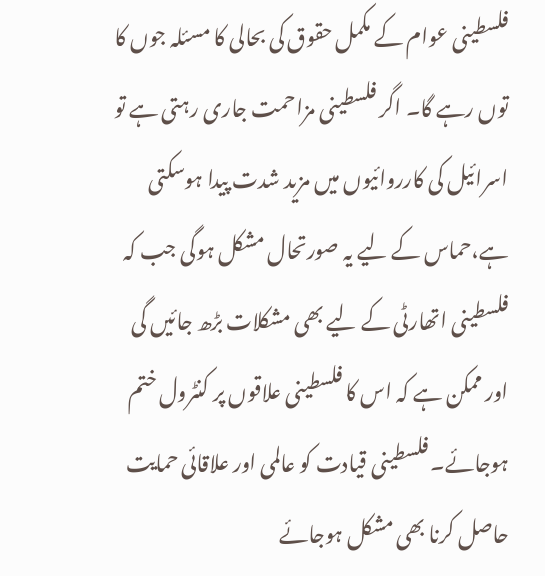فلسطینی عوام کے مکمل حقوق کی بحالی کا مسئلہ جوں کا توں رہے گا۔ اگر فلسطینی مزاحمت جاری رہتی ہے تو اسرائیل کی کارروائیوں میں مزید شدت پیدا ہوسکتی ہے،حماس کے لیے یہ صورتحال مشکل ہوگی جب کہ فلسطینی اتھارٹی کے لیے بھی مشکلات بڑھ جائیں گی اور ممکن ہے کہ اس کا فلسطینی علاقوں پر کنٹرول ختم ہوجائے۔ فلسطینی قیادت کو عالمی اور علاقائی حمایت حاصل کرنا بھی مشکل ہوجائے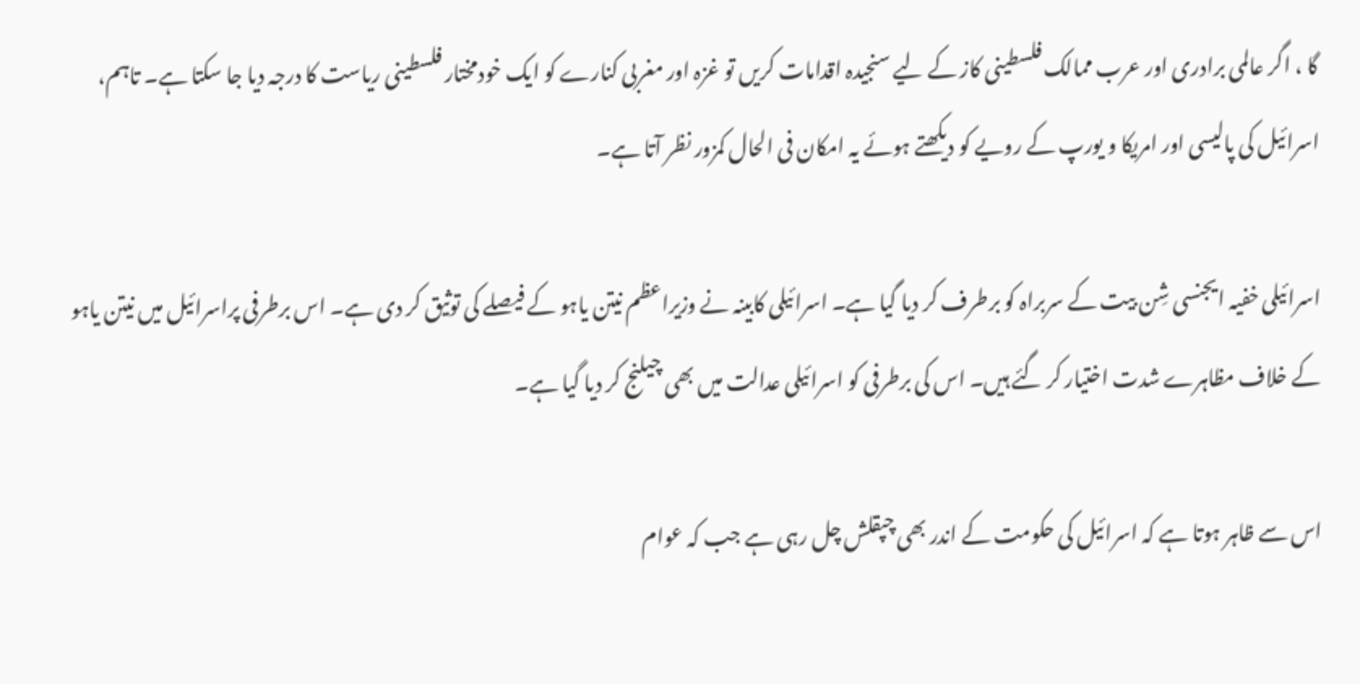گا ، اگر عالمی برادری اور عرب ممالک فلسطینی کاز کے لیے سنجیدہ اقدامات کریں تو غزہ اور مغربی کنارے کو ایک خودمختار فلسطینی ریاست کا درجہ دیا جا سکتا ہے۔ تاہم، اسرائیل کی پالیسی اور امریکا و یورپ کے رویے کو دیکھتے ہوئے یہ امکان فی الحال کمزور نظر آتا ہے۔

اسرائیلی خفیہ ایجنسی شِن بیت کے سربراہ کو برطرف کر دیا گیا ہے۔ اسرائیلی کابینہ نے وزیراعظم نیتن یاہو کے فیصلے کی توثیق کر دی ہے۔ اس برطرفی پراسرائیل میں نیتن یاہو کے خلاف مظاہرے شدت اختیار کر گئے ہیں۔ اس کی برطرفی کو اسرائیلی عدالت میں بھی چیلنج کر دیا گیا ہے۔

اس سے ظاہر ہوتا ہے کہ اسرائیل کی حکومت کے اندر بھی چپقلش چل رہی ہے جب کہ عوام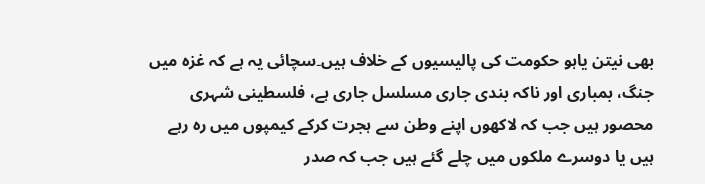بھی نیتن یاہو حکومت کی پالیسیوں کے خلاف ہیں۔سچائی یہ ہے کہ غزہ میں جنگ، بمباری اور ناکہ بندی جاری مسلسل جاری ہے، فلسطینی شہری محصور ہیں جب کہ لاکھوں اپنے وطن سے ہجرت کرکے کیمپوں میں رہ رہے ہیں یا دوسرے ملکوں میں چلے گئے ہیں جب کہ صدر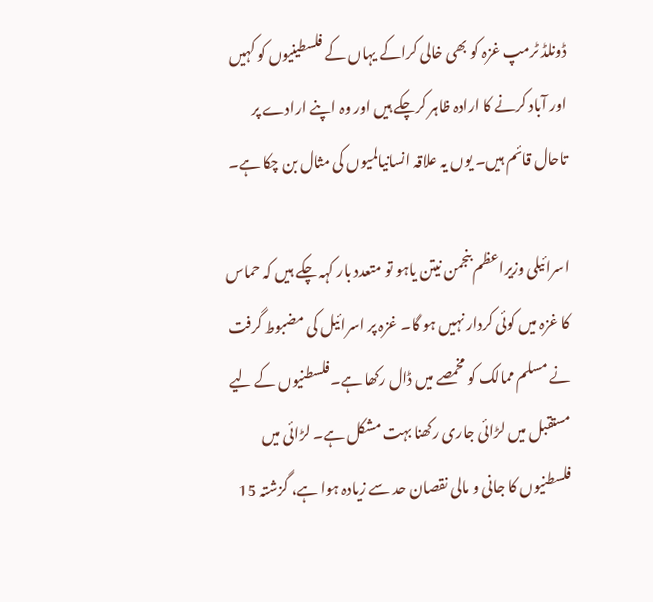ڈونلڈ ٹرمپ غزہ کو بھی خالی کراکے یہاں کے فلسطینیوں کو کہیں اور آباد کرنے کا ارادہ ظاہر کرچکے ہیں اور وہ اپنے ارادے پر تاحال قائم ہیں۔ یوں یہ علاقہ انسانیالمیوں کی مثال بن چکا ہے۔

اسرائیلی وزیراعظم بنجمن نیتن یاہو تو متعدد بار کہہ چکے ہیں کہ حماس کا غزہ میں کوئی کردار نہیں ہو گا۔ غزہ پر اسرائیل کی مضبوط گرفت نے مسلم ممالک کو مخمصے میں ڈال رکھا ہے۔فلسطنیوں کے لیے مستقبل میں لڑائی جاری رکھنا بہت مشکل ہے۔ لڑائی میں فلسطنیوں کا جانی و مالی نقصان حد سے زیادہ ہوا ہے، گزشتہ 15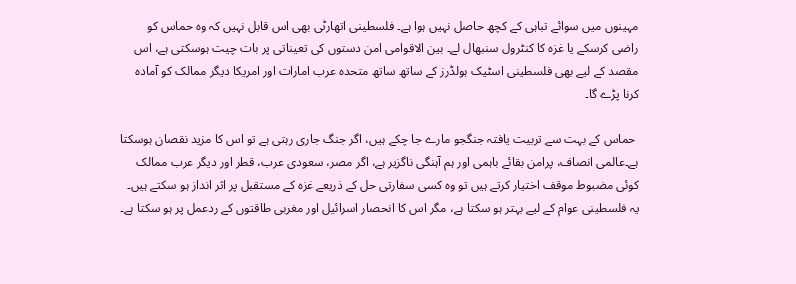مہینوں میں سوائے تباہی کے کچھ حاصل نہیں ہوا ہے۔ فلسطینی اتھارٹی بھی اس قابل نہیں کہ وہ حماس کو راضی کرسکے یا غزہ کا کنٹرول سنبھال لے۔ بین الاقوامی امن دستوں کی تعیناتی پر بات چیت ہوسکتی ہے، اس مقصد کے لیے بھی فلسطینی اسٹیک ہولڈرز کے ساتھ ساتھ متحدہ عرب امارات اور امریکا دیگر ممالک کو آمادہ کرنا پڑے گا۔

 حماس کے بہت سے تربیت یافتہ جنگجو مارے جا چکے ہیں، اگر جنگ جاری رہتی ہے تو اس کا مزید نقصان ہوسکتا ہے۔عالمی انصاف، پرامن بقائے باہمی اور ہم آہنگی ناگزیر ہے، اگر مصر، سعودی عرب، قطر اور دیگر عرب ممالک کوئی مضبوط موقف اختیار کرتے ہیں تو وہ کسی سفارتی حل کے ذریعے غزہ کے مستقبل پر اثر انداز ہو سکتے ہیں۔ یہ فلسطینی عوام کے لیے بہتر ہو سکتا ہے، مگر اس کا انحصار اسرائیل اور مغربی طاقتوں کے ردعمل پر ہو سکتا ہے۔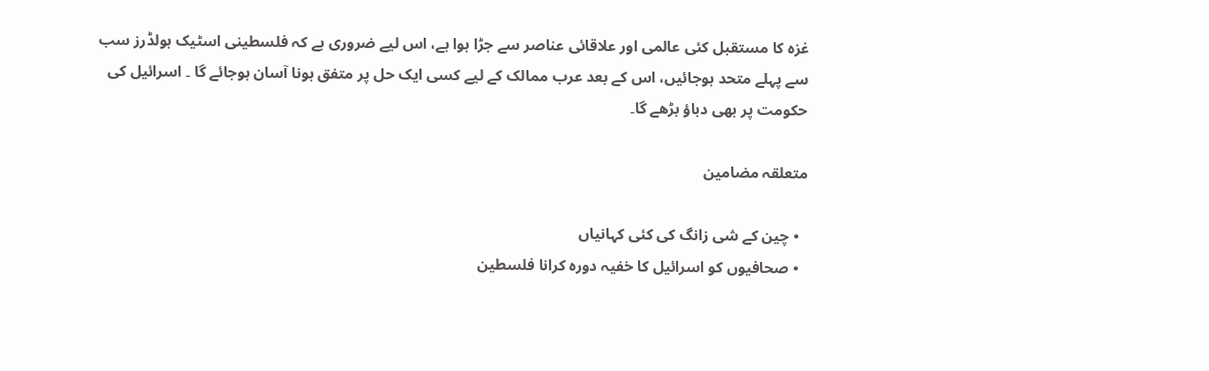غزہ کا مستقبل کئی عالمی اور علاقائی عناصر سے جڑا ہوا ہے، اس لیے ضروری ہے کہ فلسطینی اسٹیک ہولڈرز سب سے پہلے متحد ہوجائیں، اس کے بعد عرب ممالک کے لیے کسی ایک حل پر متفق ہونا آسان ہوجائے گا ۔ اسرائیل کی حکومت پر بھی دباؤ بڑھے گا۔

متعلقہ مضامین

  • چین کے شی زانگ کی کئی کہانیاں
  • صحافیوں کو اسرائیل کا خفیہ دورہ کرانا فلسطین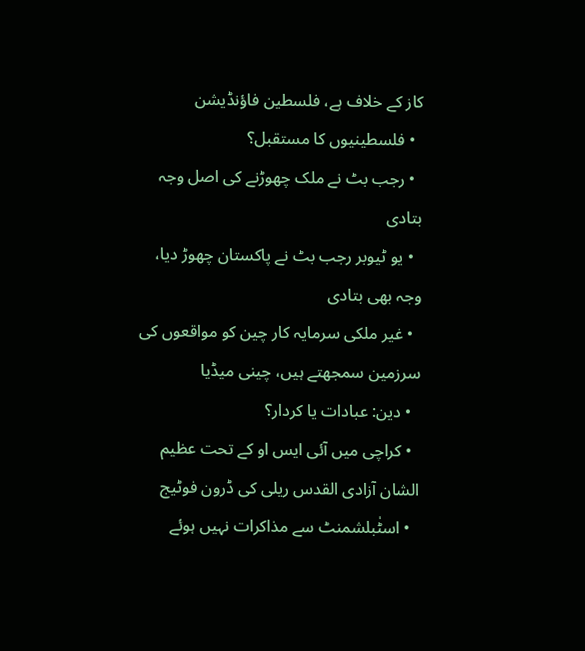کاز کے خلاف ہے، فلسطین فاؤنڈیشن
  • فلسطینیوں کا مستقبل؟
  • رجب بٹ نے ملک چھوڑنے کی اصل وجہ بتادی
  • یو ٹیوبر رجب بٹ نے پاکستان چھوڑ دیا، وجہ بھی بتادی
  • غیر ملکی سرمایہ کار چین کو مواقعوں کی سرزمین سمجھتے ہیں، چینی میڈیا
  • دین: عبادات یا کردار؟
  • کراچی میں آئی ایس او کے تحت عظیم الشان آزادی القدس ریلی کی ڈرون فوٹیج
  • اسٹٰبلشمنٹ سے مذاکرات نہیں ہوئے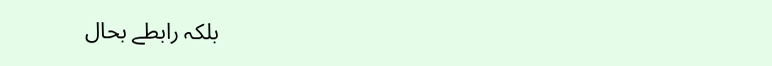بلکہ رابطے بحال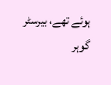ہوئے تھے، بیرسٹر گوہر